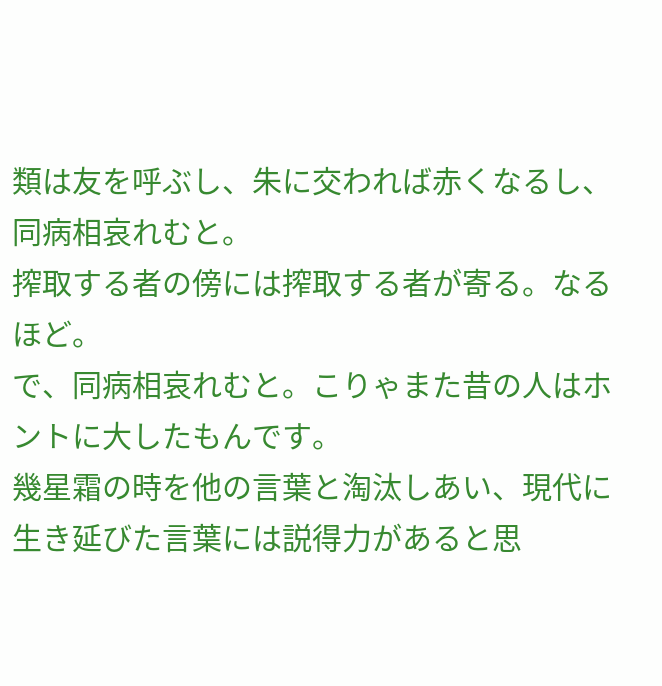類は友を呼ぶし、朱に交われば赤くなるし、同病相哀れむと。
搾取する者の傍には搾取する者が寄る。なるほど。
で、同病相哀れむと。こりゃまた昔の人はホントに大したもんです。
幾星霜の時を他の言葉と淘汰しあい、現代に生き延びた言葉には説得力があると思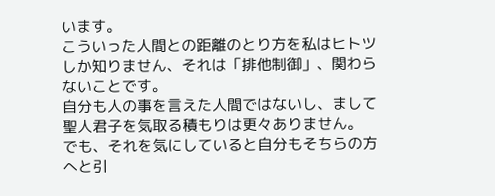います。
こういった人間との距離のとり方を私はヒトツしか知りません、それは「排他制御」、関わらないことです。
自分も人の事を言えた人間ではないし、まして聖人君子を気取る積もりは更々ありません。
でも、それを気にしていると自分もそちらの方へと引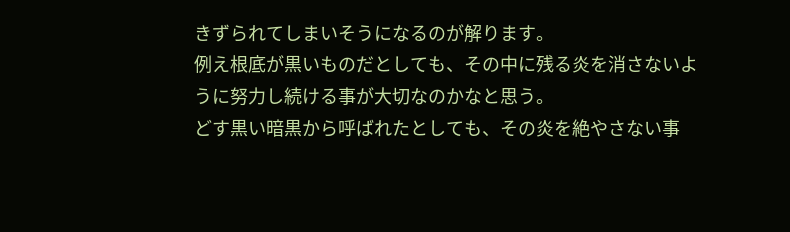きずられてしまいそうになるのが解ります。
例え根底が黒いものだとしても、その中に残る炎を消さないように努力し続ける事が大切なのかなと思う。
どす黒い暗黒から呼ばれたとしても、その炎を絶やさない事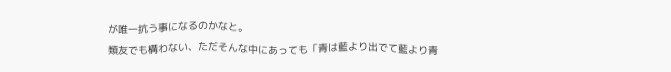が唯一抗う事になるのかなと。
類友でも構わない、ただそんな中にあっても「青は藍より出でて藍より青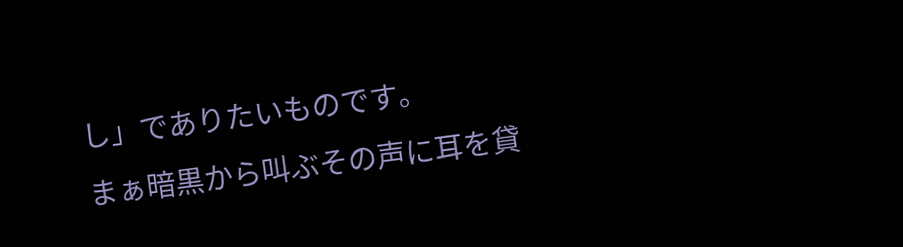し」でありたいものです。
まぁ暗黒から叫ぶその声に耳を貸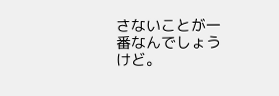さないことが一番なんでしょうけど。